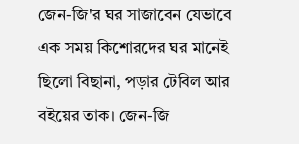জেন-জি'র ঘর সাজাবেন যেভাবে
এক সময় কিশোরদের ঘর মানেই ছিলো বিছানা, পড়ার টেবিল আর বইয়ের তাক। জেন-জি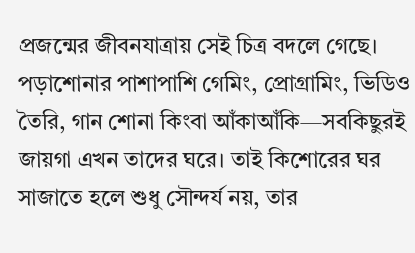প্রজন্মের জীবনযাত্রায় সেই চিত্র বদলে গেছে। পড়াশোনার পাশাপাশি গেমিং, প্রোগ্রামিং, ভিডিও তৈরি, গান শোনা কিংবা আঁকাআঁকি—সবকিছুরই জায়গা এখন তাদের ঘরে। তাই কিশোরের ঘর সাজাতে হলে শুধু সৌন্দর্য নয়, তার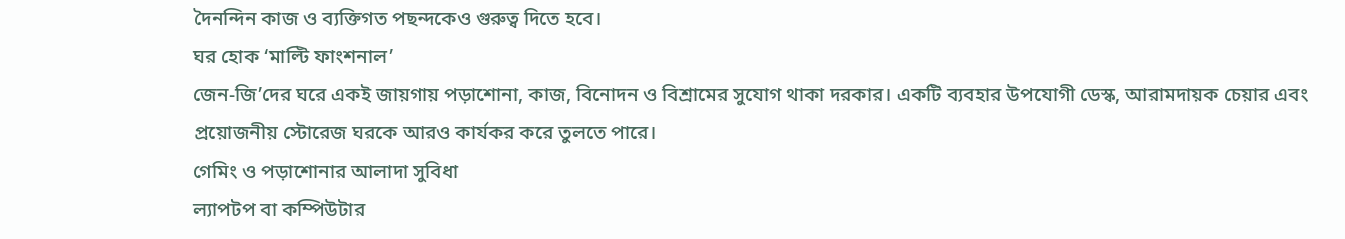দৈনন্দিন কাজ ও ব্যক্তিগত পছন্দকেও গুরুত্ব দিতে হবে।
ঘর হোক ‘মাল্টি ফাংশনাল’
জেন-জি’দের ঘরে একই জায়গায় পড়াশোনা, কাজ, বিনোদন ও বিশ্রামের সুযোগ থাকা দরকার। একটি ব্যবহার উপযোগী ডেস্ক, আরামদায়ক চেয়ার এবং প্রয়োজনীয় স্টোরেজ ঘরকে আরও কার্যকর করে তুলতে পারে।
গেমিং ও পড়াশোনার আলাদা সুবিধা
ল্যাপটপ বা কম্পিউটার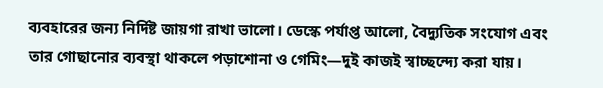ব্যবহারের জন্য নির্দিষ্ট জায়গা রাখা ভালো। ডেস্কে পর্যাপ্ত আলো, বৈদ্যুতিক সংযোগ এবং তার গোছানোর ব্যবস্থা থাকলে পড়াশোনা ও গেমিং—দুই কাজই স্বাচ্ছন্দ্যে করা যায়।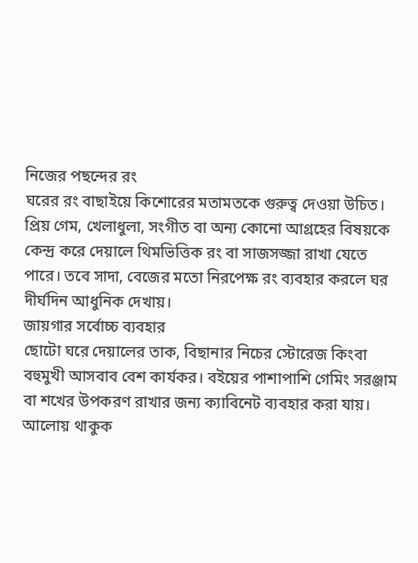নিজের পছন্দের রং
ঘরের রং বাছাইয়ে কিশোরের মতামতকে গুরুত্ব দেওয়া উচিত। প্রিয় গেম, খেলাধুলা, সংগীত বা অন্য কোনো আগ্রহের বিষয়কে কেন্দ্র করে দেয়ালে থিমভিত্তিক রং বা সাজসজ্জা রাখা যেতে পারে। তবে সাদা, বেজের মতো নিরপেক্ষ রং ব্যবহার করলে ঘর দীর্ঘদিন আধুনিক দেখায়।
জায়গার সর্বোচ্চ ব্যবহার
ছোটো ঘরে দেয়ালের তাক, বিছানার নিচের স্টোরেজ কিংবা বহুমুখী আসবাব বেশ কার্যকর। বইয়ের পাশাপাশি গেমিং সরঞ্জাম বা শখের উপকরণ রাখার জন্য ক্যাবিনেট ব্যবহার করা যায়।
আলোয় থাকুক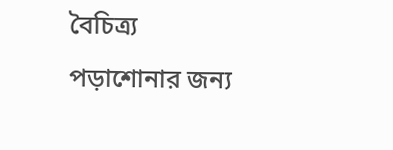বৈচিত্র্য
পড়াশোনার জন্য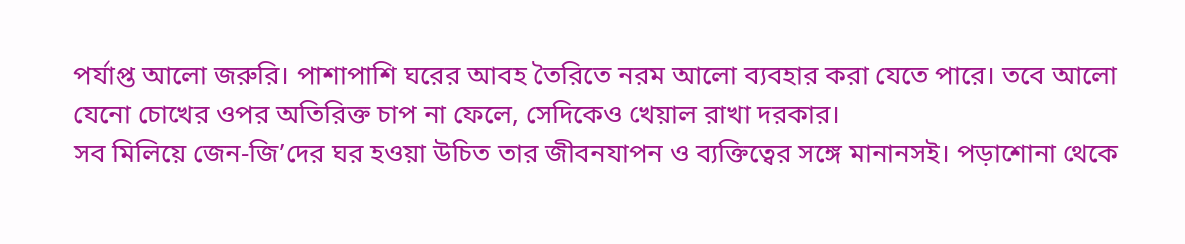পর্যাপ্ত আলো জরুরি। পাশাপাশি ঘরের আবহ তৈরিতে নরম আলো ব্যবহার করা যেতে পারে। তবে আলো যেনো চোখের ওপর অতিরিক্ত চাপ না ফেলে, সেদিকেও খেয়াল রাখা দরকার।
সব মিলিয়ে জেন-জি’দের ঘর হওয়া উচিত তার জীবনযাপন ও ব্যক্তিত্বের সঙ্গে মানানসই। পড়াশোনা থেকে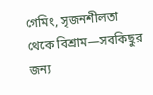গেমিং, সৃজনশীলতা থেকে বিশ্রাম—সবকিছুর জন্য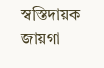স্বস্তিদায়ক জায়গা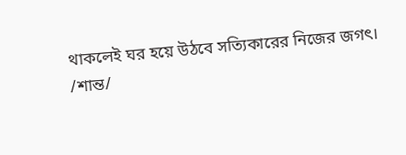থাকলেই ঘর হয়ে উঠবে সত্যিকারের নিজের জগৎ।
/শান্ত/